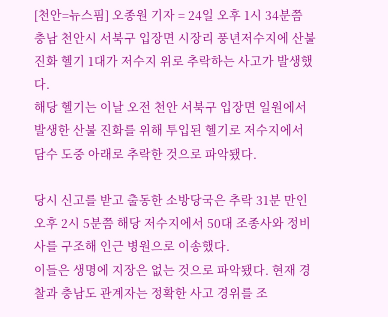[천안=뉴스핌] 오종원 기자 = 24일 오후 1시 34분쯤 충남 천안시 서북구 입장면 시장리 풍년저수지에 산불 진화 헬기 1대가 저수지 위로 추락하는 사고가 발생했다.
해당 헬기는 이날 오전 천안 서북구 입장면 일원에서 발생한 산불 진화를 위해 투입된 헬기로 저수지에서 담수 도중 아래로 추락한 것으로 파악됐다.

당시 신고를 받고 출동한 소방당국은 추락 31분 만인 오후 2시 5분쯤 해당 저수지에서 50대 조종사와 정비사를 구조해 인근 병원으로 이송했다.
이들은 생명에 지장은 없는 것으로 파악됐다. 현재 경찰과 충남도 관계자는 정확한 사고 경위를 조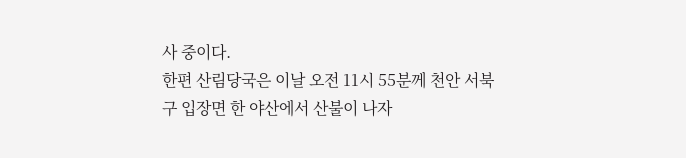사 중이다.
한편 산림당국은 이날 오전 11시 55분께 천안 서북구 입장면 한 야산에서 산불이 나자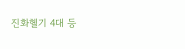진화헬기 4대 등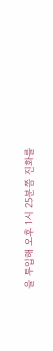을 투입해 오후 1시 25분쯤 진화를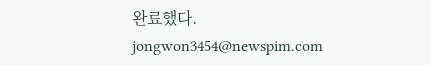완료했다.
jongwon3454@newspim.com